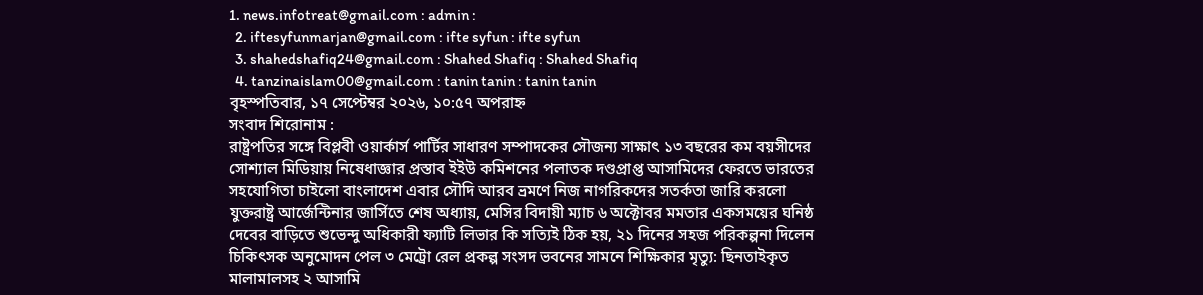1. news.infotreat@gmail.com : admin :
  2. iftesyfunmarjan@gmail.com : ifte syfun : ifte syfun
  3. shahedshafiq24@gmail.com : Shahed Shafiq : Shahed Shafiq
  4. tanzinaislam00@gmail.com : tanin tanin : tanin tanin
বৃহস্পতিবার, ১৭ সেপ্টেম্বর ২০২৬, ১০:৫৭ অপরাহ্ন
সংবাদ শিরোনাম :
রাষ্ট্রপতির সঙ্গে বিপ্লবী ওয়ার্কার্স পার্টির সাধারণ সম্পাদকের সৌজন্য সাক্ষাৎ ১৩ বছরের কম বয়সীদের সোশ্যাল মিডিয়ায় নিষেধাজ্ঞার প্রস্তাব ইইউ কমিশনের পলাতক দণ্ডপ্রাপ্ত আসামিদের ফেরতে ভারতের সহযোগিতা চাইলো বাংলাদেশ এবার সৌদি আরব ভ্রমণে নিজ নাগরিকদের সতর্কতা জারি করলো যুক্তরাষ্ট্র আর্জেন্টিনার জার্সিতে শেষ অধ্যায়, মেসির বিদায়ী ম্যাচ ৬ অক্টোবর মমতার একসময়ের ঘনিষ্ঠ দেবের বাড়িতে শুভেন্দু অধিকারী ফ্যাটি লিভার কি সত্যিই ঠিক হয়, ২১ দিনের সহজ পরিকল্পনা দিলেন চিকিৎসক অনুমোদন পেল ৩ মেট্রো রেল প্রকল্প সংসদ ভবনের সামনে শিক্ষিকার মৃত্যু: ছিনতাইকৃত মালামালসহ ২ আসামি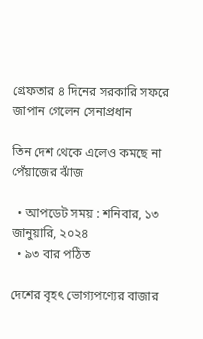গ্রেফতার ৪ দিনের সরকারি সফরে জাপান গেলেন সেনাপ্রধান

তিন দেশ থেকে এলেও কমছে না পেঁয়াজের ঝাঁজ

  • আপডেট সময় : শনিবার, ১৩ জানুয়ারি, ২০২৪
  • ৯৩ বার পঠিত

দেশের বৃহৎ ভোগ্যপণ্যের বাজার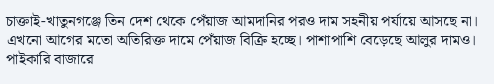চাক্তাই-খাতুনগঞ্জে তিন দেশ থেকে পেঁয়াজ আমদানির পরও দাম সহনীয় পর্যায়ে আসছে না। এখনো আগের মতো অতিরিক্ত দামে পেঁয়াজ বিক্রি হচ্ছে। পাশাপাশি বেড়েছে আলুর দামও। পাইকারি বাজারে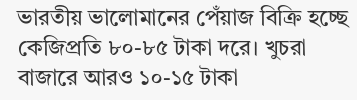ভারতীয় ভালোমানের পেঁয়াজ বিক্রি হচ্ছে কেজিপ্রতি ৮০-৮৫ টাকা দরে। খুচরা বাজারে আরও ১০-১৫ টাকা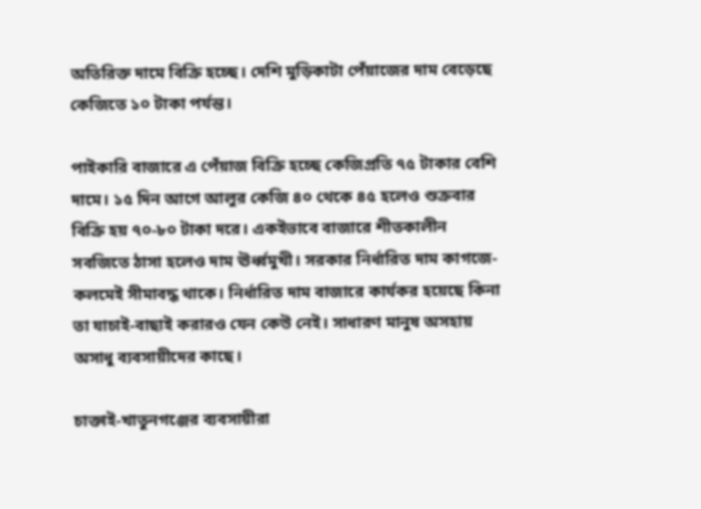অতিরিক্ত দামে বিক্রি হচ্ছে। দেশি মুড়িকাটা পেঁয়াজের দাম বেড়েছে কেজিতে ১০ টাকা পর্যন্ত।

পাইকারি বাজারে এ পেঁয়াজ বিক্রি হচ্ছে কেজিপ্রতি ৭৫ টাকার বেশি দামে। ১৫ দিন আগে আলুর কেজি ৪০ থেকে ৪৫ হলেও শুক্রবার বিক্রি হয় ৭০-৮০ টাকা দরে। একইভাবে বাজারে শীতকালীন সবজিতে ঠাসা হলেও দাম ঊর্ধ্বমুখী। সরকার নির্ধারিত দাম কাগজে-কলমেই সীমাবদ্ধ থাকে। নির্ধারিত দাম বাজারে কার্যকর হয়েছে কিনা তা যাচাই-বাছাই করারও যেন কেউ নেই। সাধারণ মানুষ অসহায় অসাধু ব্যবসায়ীদের কাছে।

চাক্তাই-খাতুনগঞ্জের ব্যবসায়ীরা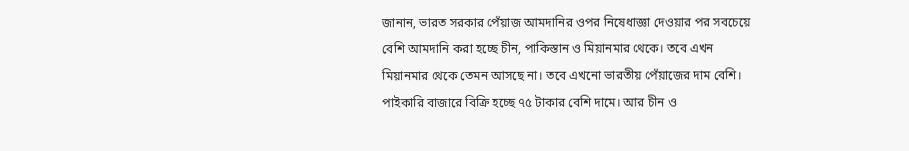জানান, ভারত সরকার পেঁয়াজ আমদানির ওপর নিষেধাজ্ঞা দেওয়ার পর সবচেয়ে বেশি আমদানি করা হচ্ছে চীন, পাকিস্তান ও মিয়ানমার থেকে। তবে এখন মিয়ানমার থেকে তেমন আসছে না। তবে এখনো ভারতীয় পেঁয়াজের দাম বেশি। পাইকারি বাজারে বিক্রি হচ্ছে ৭৫ টাকার বেশি দামে। আর চীন ও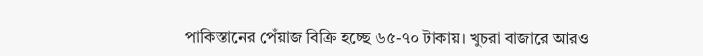পাকিস্তানের পেঁয়াজ বিক্রি হচ্ছে ৬৫-৭০ টাকায়। খুচরা বাজারে আরও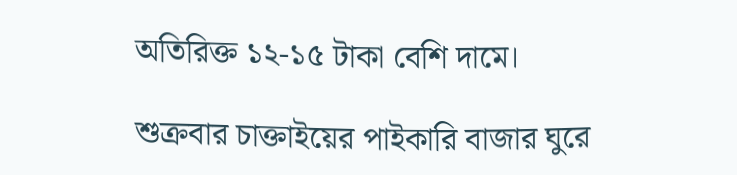অতিরিক্ত ১২-১৫ টাকা বেশি দামে।

শুক্রবার চাক্তাইয়ের পাইকারি বাজার ঘুরে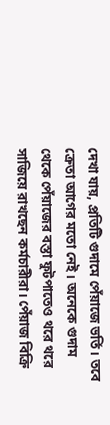দেখা যায়, প্রতিটি গুদামে পেঁয়াজে ভর্তি। তবে ক্রেতা আগের মতো নেই। অনেকে গুদাম থেকে পেঁয়াজের বস্তা ফুটপাতেও থরে থরে সাজিয়ে রাখছেন কর্মচারীরা। পেঁয়াজ বিক্রি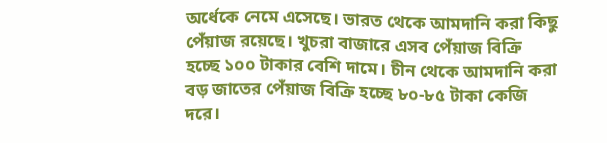অর্ধেকে নেমে এসেছে। ভারত থেকে আমদানি করা কিছু পেঁয়াজ রয়েছে। খুচরা বাজারে এসব পেঁয়াজ বিক্রি হচ্ছে ১০০ টাকার বেশি দামে। চীন থেকে আমদানি করা বড় জাতের পেঁয়াজ বিক্রি হচ্ছে ৮০-৮৫ টাকা কেজি দরে।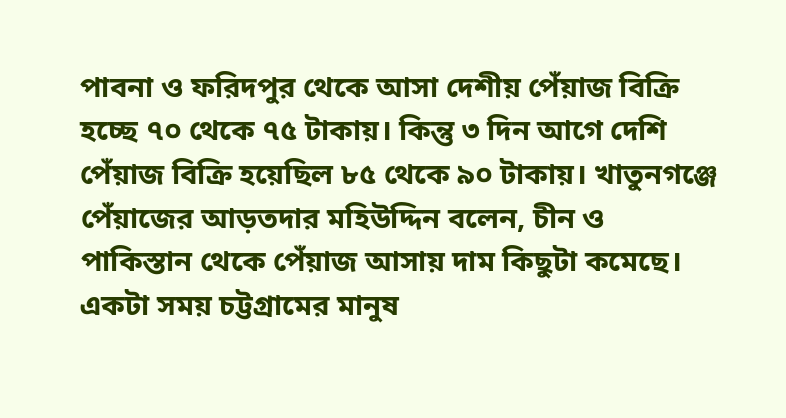পাবনা ও ফরিদপুর থেকে আসা দেশীয় পেঁয়াজ বিক্রি হচ্ছে ৭০ থেকে ৭৫ টাকায়। কিন্তু ৩ দিন আগে দেশি পেঁয়াজ বিক্রি হয়েছিল ৮৫ থেকে ৯০ টাকায়। খাতুনগঞ্জে পেঁয়াজের আড়তদার মহিউদ্দিন বলেন, চীন ও পাকিস্তান থেকে পেঁয়াজ আসায় দাম কিছুটা কমেছে। একটা সময় চট্টগ্রামের মানুষ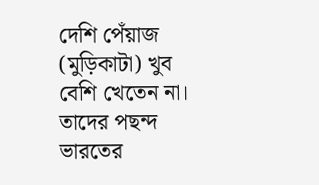দেশি পেঁয়াজ (মুড়িকাটা) খুব বেশি খেতেন না। তাদের পছন্দ ভারতের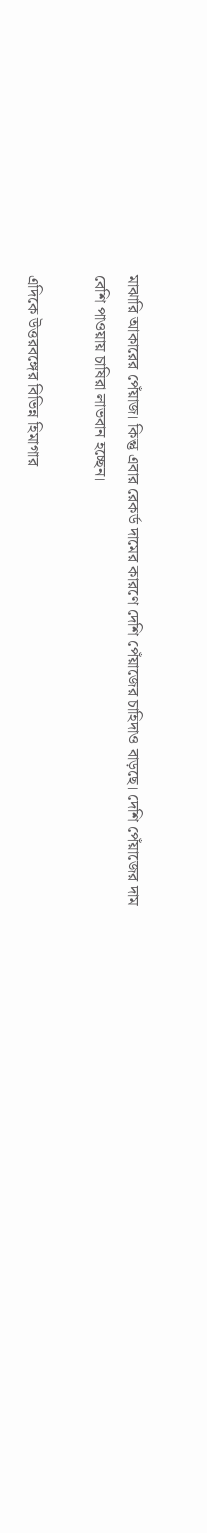মাঝারি আকারের পেঁয়াজ। কিন্তু এবার রেকর্ড দামের কারণে দেশি পেঁয়াজের চাহিদাও বাড়ছে। দেশি পেঁয়াজের দাম বেশি পাওয়ায় চাষিরা লাভবান হচ্ছেন।

এদিকে উত্তরবঙ্গের বিভিন্ন হিমাগার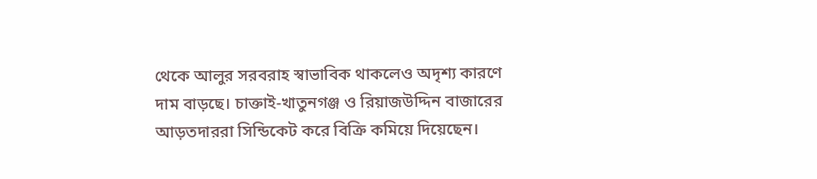থেকে আলুর সরবরাহ স্বাভাবিক থাকলেও অদৃশ্য কারণে দাম বাড়ছে। চাক্তাই-খাতুনগঞ্জ ও রিয়াজউদ্দিন বাজারের আড়তদাররা সিন্ডিকেট করে বিক্রি কমিয়ে দিয়েছেন।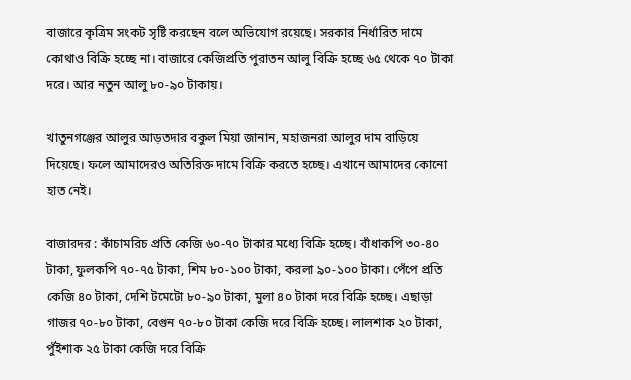বাজারে কৃত্রিম সংকট সৃষ্টি করছেন বলে অভিযোগ রয়েছে। সরকার নির্ধারিত দামে কোথাও বিক্রি হচ্ছে না। বাজারে কেজিপ্রতি পুরাতন আলু বিক্রি হচ্ছে ৬৫ থেকে ৭০ টাকা দরে। আর নতুন আলু ৮০-৯০ টাকায়।

খাতুনগঞ্জের আলুর আড়তদার বকুল মিয়া জানান, মহাজনরা আলুর দাম বাড়িয়ে দিয়েছে। ফলে আমাদেরও অতিরিক্ত দামে বিক্রি করতে হচ্ছে। এখানে আমাদের কোনো হাত নেই।

বাজারদর : কাঁচামরিচ প্রতি কেজি ৬০-৭০ টাকার মধ্যে বিক্রি হচ্ছে। বাঁধাকপি ৩০-৪০ টাকা, ফুলকপি ৭০-৭৫ টাকা, শিম ৮০-১০০ টাকা, করলা ৯০-১০০ টাকা। পেঁপে প্রতি কেজি ৪০ টাকা, দেশি টমেটো ৮০-৯০ টাকা, মুলা ৪০ টাকা দরে বিক্রি হচ্ছে। এছাড়া গাজর ৭০-৮০ টাকা, বেগুন ৭০-৮০ টাকা কেজি দরে বিক্রি হচ্ছে। লালশাক ২০ টাকা, পুঁইশাক ২৫ টাকা কেজি দরে বিক্রি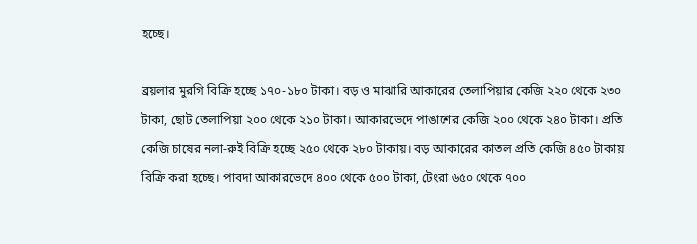হচ্ছে।

ব্রয়লার মুরগি বিক্রি হচ্ছে ১৭০-১৮০ টাকা। বড় ও মাঝারি আকারের তেলাপিয়ার কেজি ২২০ থেকে ২৩০ টাকা, ছোট তেলাপিয়া ২০০ থেকে ২১০ টাকা। আকারভেদে পাঙাশের কেজি ২০০ থেকে ২৪০ টাকা। প্রতি কেজি চাষের নলা-রুই বিক্রি হচ্ছে ২৫০ থেকে ২৮০ টাকায়। বড় আকারের কাতল প্রতি কেজি ৪৫০ টাকায় বিক্রি করা হচ্ছে। পাবদা আকারভেদে ৪০০ থেকে ৫০০ টাকা, টেংরা ৬৫০ থেকে ৭০০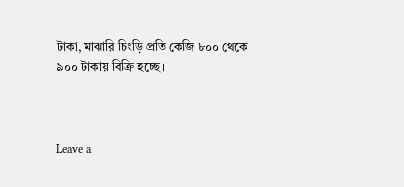টাকা, মাঝারি চিংড়ি প্রতি কেজি ৮০০ থেকে ৯০০ টাকায় বিক্রি হচ্ছে।



Leave a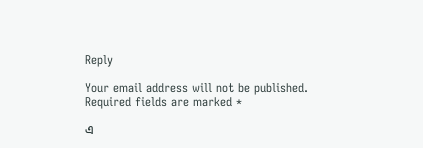Reply

Your email address will not be published. Required fields are marked *

এ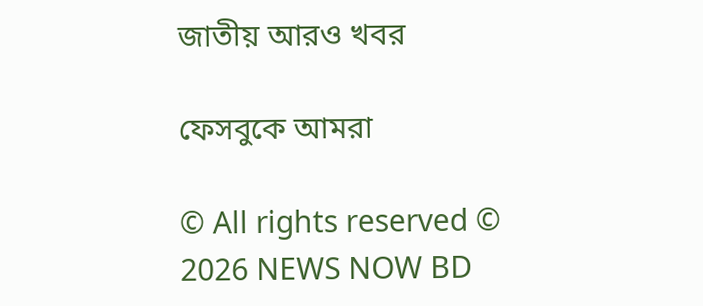জাতীয় আরও খবর

ফেসবুকে আমরা

© All rights reserved © 2026 NEWS NOW BD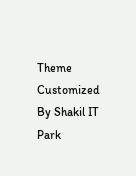Theme Customized By Shakil IT Park